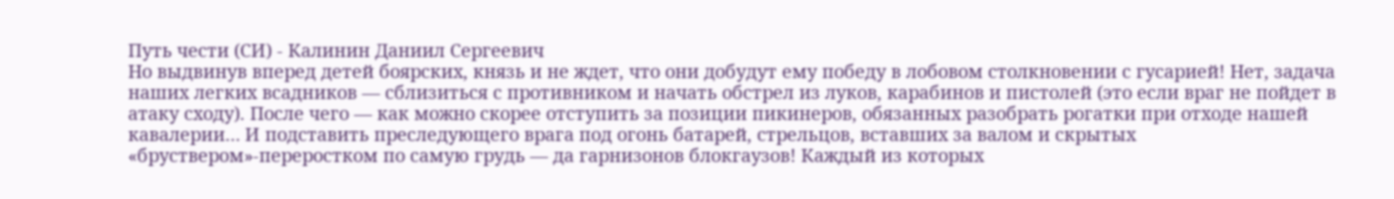Путь чести (СИ) - Калинин Даниил Сергеевич
Но выдвинув вперед детей боярских, князь и не ждет, что они добудут ему победу в лобовом столкновении с гусарией! Нет, задача наших легких всадников — сблизиться с противником и начать обстрел из луков, карабинов и пистолей (это если враг не пойдет в атаку сходу). После чего — как можно скорее отступить за позиции пикинеров, обязанных разобрать рогатки при отходе нашей кавалерии… И подставить преследующего врага под огонь батарей, стрельцов, вставших за валом и скрытых «бруствером»-переростком по самую грудь — да гарнизонов блокгаузов! Каждый из которых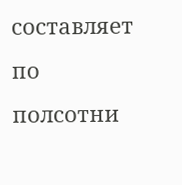составляет по полсотни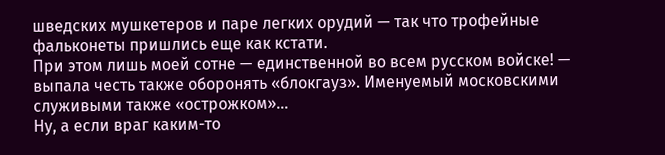шведских мушкетеров и паре легких орудий — так что трофейные фальконеты пришлись еще как кстати.
При этом лишь моей сотне — единственной во всем русском войске! — выпала честь также оборонять «блокгауз». Именуемый московскими служивыми также «острожком»…
Ну, а если враг каким-то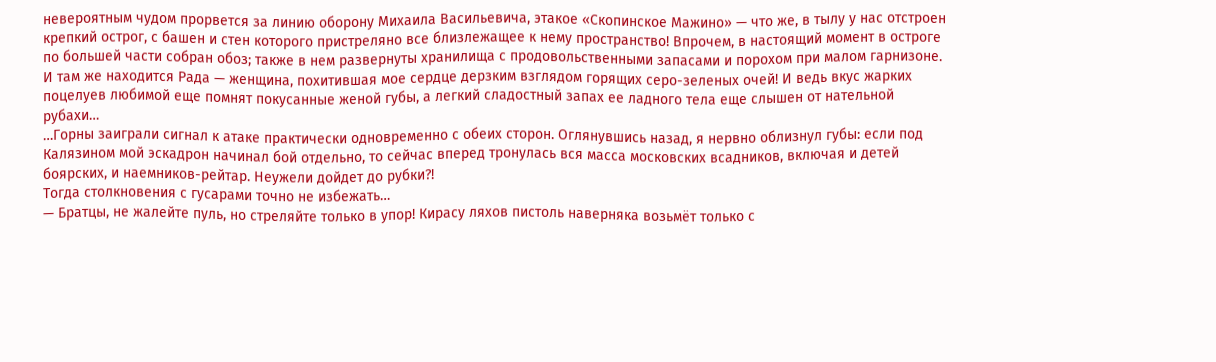невероятным чудом прорвется за линию оборону Михаила Васильевича, этакое «Скопинское Мажино» — что же, в тылу у нас отстроен крепкий острог, с башен и стен которого пристреляно все близлежащее к нему пространство! Впрочем, в настоящий момент в остроге по большей части собран обоз; также в нем развернуты хранилища с продовольственными запасами и порохом при малом гарнизоне.
И там же находится Рада — женщина, похитившая мое сердце дерзким взглядом горящих серо-зеленых очей! И ведь вкус жарких поцелуев любимой еще помнят покусанные женой губы, а легкий сладостный запах ее ладного тела еще слышен от нательной рубахи…
…Горны заиграли сигнал к атаке практически одновременно с обеих сторон. Оглянувшись назад, я нервно облизнул губы: если под Калязином мой эскадрон начинал бой отдельно, то сейчас вперед тронулась вся масса московских всадников, включая и детей боярских, и наемников-рейтар. Неужели дойдет до рубки?!
Тогда столкновения с гусарами точно не избежать…
— Братцы, не жалейте пуль, но стреляйте только в упор! Кирасу ляхов пистоль наверняка возьмёт только с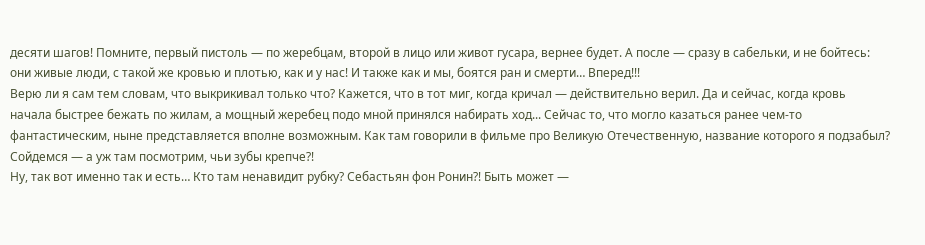десяти шагов! Помните, первый пистоль — по жеребцам, второй в лицо или живот гусара, вернее будет. А после — сразу в сабельки, и не бойтесь: они живые люди, с такой же кровью и плотью, как и у нас! И также как и мы, боятся ран и смерти… Вперед!!!
Верю ли я сам тем словам, что выкрикивал только что? Кажется, что в тот миг, когда кричал — действительно верил. Да и сейчас, когда кровь начала быстрее бежать по жилам, а мощный жеребец подо мной принялся набирать ход... Сейчас то, что могло казаться ранее чем-то фантастическим, ныне представляется вполне возможным. Как там говорили в фильме про Великую Отечественную, название которого я подзабыл? Сойдемся — а уж там посмотрим, чьи зубы крепче?!
Ну, так вот именно так и есть… Кто там ненавидит рубку? Себастьян фон Ронин?! Быть может —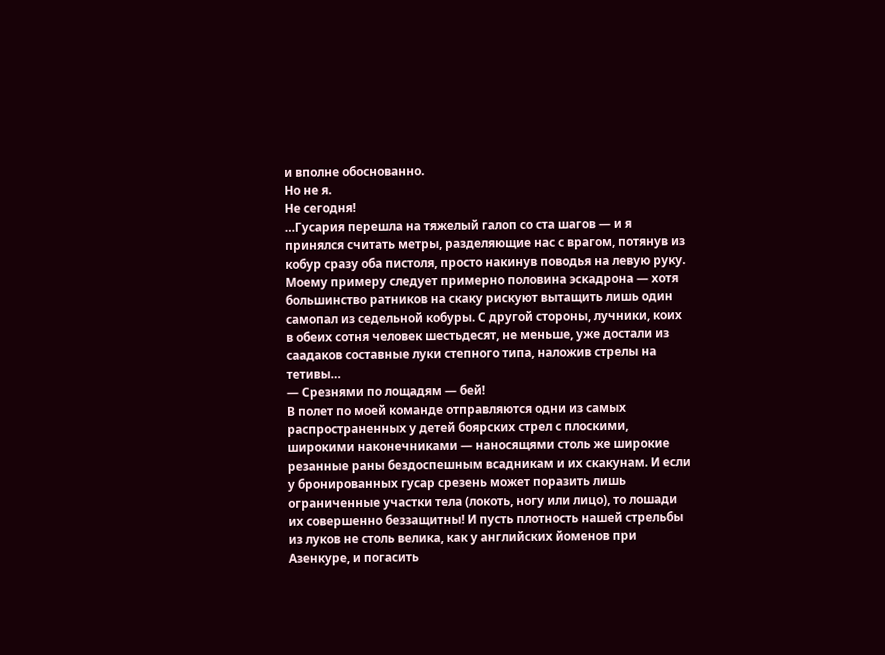и вполне обоснованно.
Но не я.
Не сегодня!
…Гусария перешла на тяжелый галоп со ста шагов — и я принялся считать метры, разделяющие нас с врагом, потянув из кобур сразу оба пистоля, просто накинув поводья на левую руку. Моему примеру следует примерно половина эскадрона — хотя большинство ратников на скаку рискуют вытащить лишь один самопал из седельной кобуры. С другой стороны, лучники, коих в обеих сотня человек шестьдесят, не меньше, уже достали из саадаков составные луки степного типа, наложив стрелы на тетивы…
— Срезнями по лощадям — бей!
В полет по моей команде отправляются одни из самых распространенных у детей боярских стрел с плоскими, широкими наконечниками — наносящями столь же широкие резанные раны бездоспешным всадникам и их скакунам. И если у бронированных гусар срезень может поразить лишь ограниченные участки тела (локоть, ногу или лицо), то лошади их совершенно беззащитны! И пусть плотность нашей стрельбы из луков не столь велика, как у английских йоменов при Азенкуре, и погасить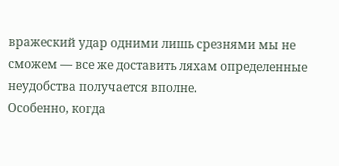вражеский удар одними лишь срезнями мы не сможем — все же доставить ляхам определенные неудобства получается вполне.
Особенно, когда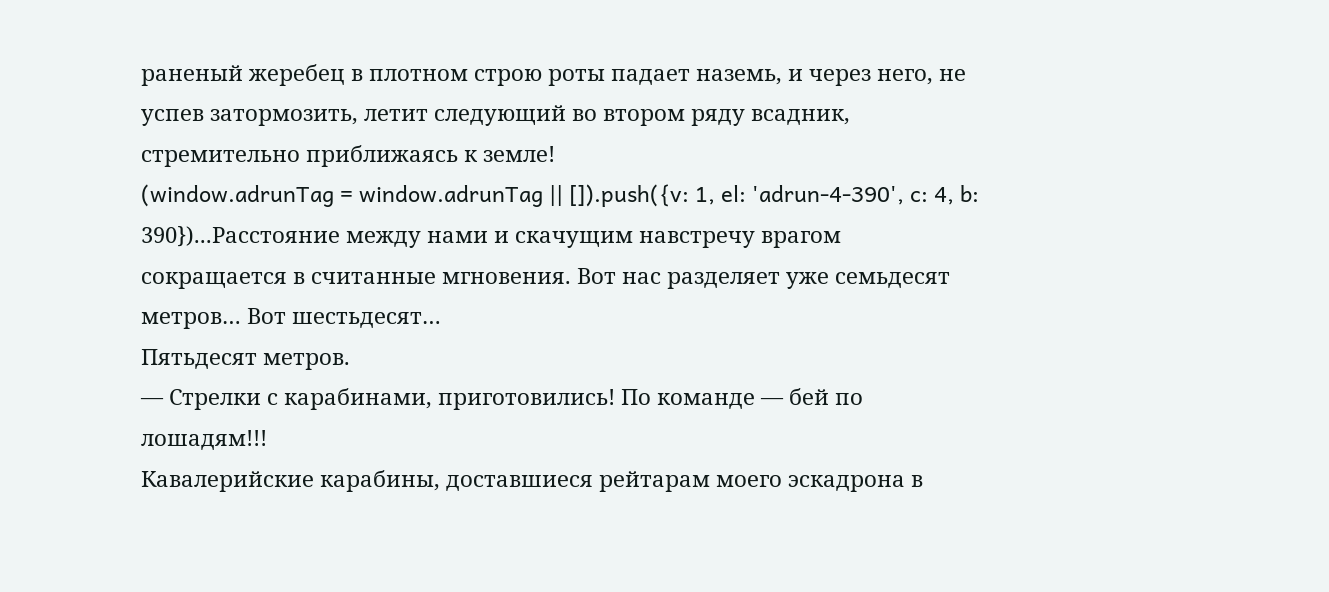раненый жеребец в плотном строю роты падает наземь, и через него, не успев затормозить, летит следующий во втором ряду всадник, стремительно приближаясь к земле!
(window.adrunTag = window.adrunTag || []).push({v: 1, el: 'adrun-4-390', c: 4, b: 390})...Расстояние между нами и скачущим навстречу врагом сокращается в считанные мгновения. Вот нас разделяет уже семьдесят метров… Вот шестьдесят…
Пятьдесят метров.
— Стрелки с карабинами, приготовились! По команде — бей по лошадям!!!
Кавалерийские карабины, доставшиеся рейтарам моего эскадрона в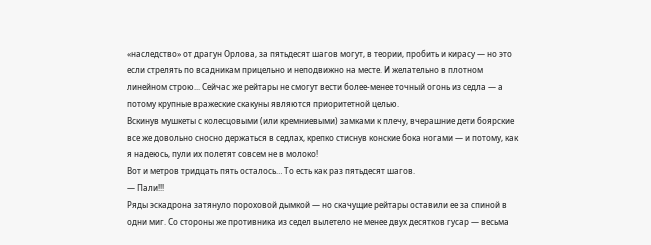«наследство» от драгун Орлова, за пятьдесят шагов могут, в теории, пробить и кирасу — но это если стрелять по всадникам прицельно и неподвижно на месте. И желательно в плотном линейном строю... Сейчас же рейтары не смогут вести более-менее точный огонь из седла — а потому крупные вражеские скакуны являются приоритетной целью.
Вскинув мушкеты с колесцовыми (или кремниевыми) замками к плечу, вчерашние дети боярские все же довольно сносно держаться в седлах, крепко стиснув конские бока ногами — и потому, как я надеюсь, пули их полетят совсем не в молоко!
Вот и метров тридцать пять осталось… То есть как раз пятьдесят шагов.
— Пали!!!
Ряды эскадрона затянуло пороховой дымкой — но скачущие рейтары оставили ее за спиной в одни миг. Со стороны же противника из седел вылетело не менее двух десятков гусар — весьма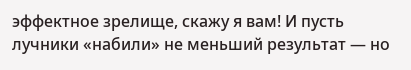эффектное зрелище, скажу я вам! И пусть лучники «набили» не меньший результат — но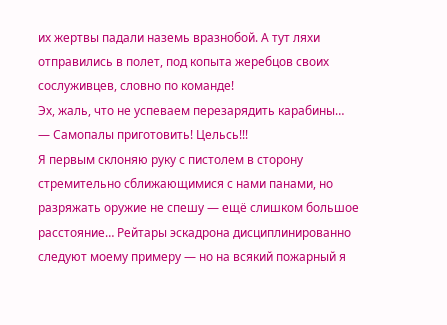их жертвы падали наземь вразнобой. А тут ляхи отправились в полет, под копыта жеребцов своих сослуживцев, словно по команде!
Эх, жаль, что не успеваем перезарядить карабины…
— Самопалы приготовить! Цельсь!!!
Я первым склоняю руку с пистолем в сторону стремительно сближающимися с нами панами, но разряжать оружие не спешу — ещё слишком большое расстояние… Рейтары эскадрона дисциплинированно следуют моему примеру — но на всякий пожарный я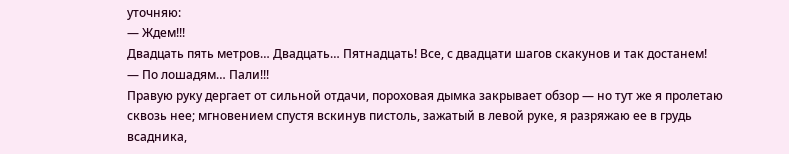уточняю:
— Ждем!!!
Двадцать пять метров… Двадцать… Пятнадцать! Все, с двадцати шагов скакунов и так достанем!
— По лошадям… Пали!!!
Правую руку дергает от сильной отдачи, пороховая дымка закрывает обзор — но тут же я пролетаю сквозь нее; мгновением спустя вскинув пистоль, зажатый в левой руке, я разряжаю ее в грудь всадника,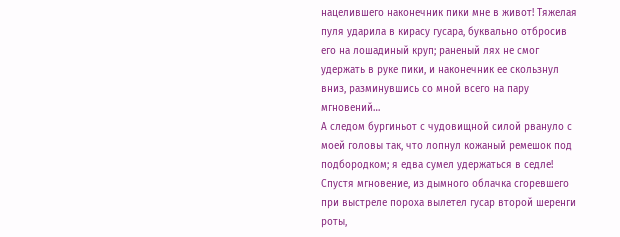нацелившего наконечник пики мне в живот! Тяжелая пуля ударила в кирасу гусара, буквально отбросив его на лошадиный круп; раненый лях не смог удержать в руке пики, и наконечник ее скользнул вниз, разминувшись со мной всего на пару мгновений…
А следом бургиньот с чудовищной силой рвануло с моей головы так, что лопнул кожаный ремешок под подбородком; я едва сумел удержаться в седле! Спустя мгновение, из дымного облачка сгоревшего при выстреле пороха вылетел гусар второй шеренги роты,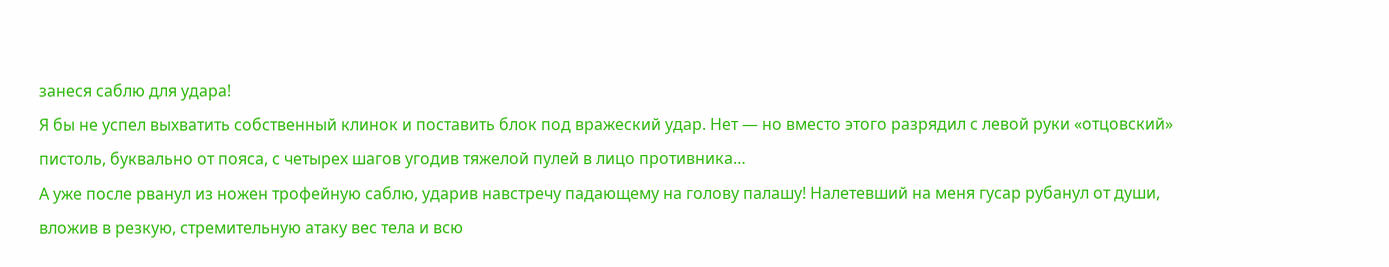занеся саблю для удара!
Я бы не успел выхватить собственный клинок и поставить блок под вражеский удар. Нет — но вместо этого разрядил с левой руки «отцовский» пистоль, буквально от пояса, с четырех шагов угодив тяжелой пулей в лицо противника…
А уже после рванул из ножен трофейную саблю, ударив навстречу падающему на голову палашу! Налетевший на меня гусар рубанул от души, вложив в резкую, стремительную атаку вес тела и всю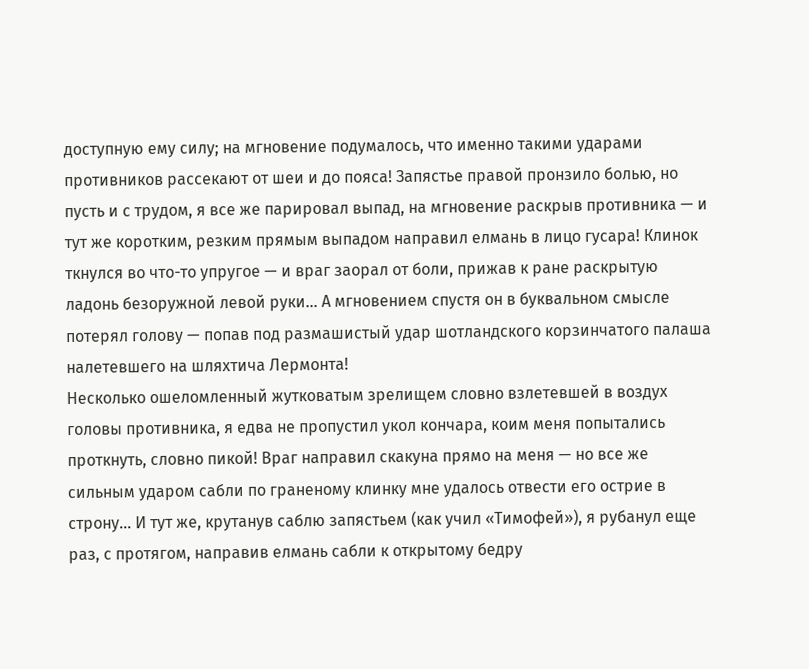доступную ему силу; на мгновение подумалось, что именно такими ударами противников рассекают от шеи и до пояса! Запястье правой пронзило болью, но пусть и с трудом, я все же парировал выпад, на мгновение раскрыв противника — и тут же коротким, резким прямым выпадом направил елмань в лицо гусара! Клинок ткнулся во что-то упругое — и враг заорал от боли, прижав к ране раскрытую ладонь безоружной левой руки… А мгновением спустя он в буквальном смысле потерял голову — попав под размашистый удар шотландского корзинчатого палаша налетевшего на шляхтича Лермонта!
Несколько ошеломленный жутковатым зрелищем словно взлетевшей в воздух головы противника, я едва не пропустил укол кончара, коим меня попытались проткнуть, словно пикой! Враг направил скакуна прямо на меня — но все же сильным ударом сабли по граненому клинку мне удалось отвести его острие в строну... И тут же, крутанув саблю запястьем (как учил «Тимофей»), я рубанул еще раз, с протягом, направив елмань сабли к открытому бедру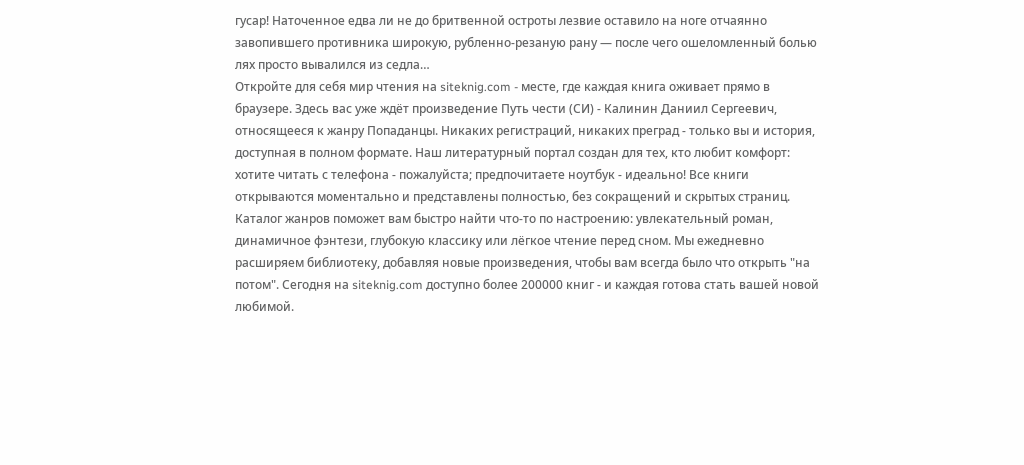гусар! Наточенное едва ли не до бритвенной остроты лезвие оставило на ноге отчаянно завопившего противника широкую, рубленно-резаную рану — после чего ошеломленный болью лях просто вывалился из седла…
Откройте для себя мир чтения на siteknig.com - месте, где каждая книга оживает прямо в браузере. Здесь вас уже ждёт произведение Путь чести (СИ) - Калинин Даниил Сергеевич, относящееся к жанру Попаданцы. Никаких регистраций, никаких преград - только вы и история, доступная в полном формате. Наш литературный портал создан для тех, кто любит комфорт: хотите читать с телефона - пожалуйста; предпочитаете ноутбук - идеально! Все книги открываются моментально и представлены полностью, без сокращений и скрытых страниц. Каталог жанров поможет вам быстро найти что-то по настроению: увлекательный роман, динамичное фэнтези, глубокую классику или лёгкое чтение перед сном. Мы ежедневно расширяем библиотеку, добавляя новые произведения, чтобы вам всегда было что открыть "на потом". Сегодня на siteknig.com доступно более 200000 книг - и каждая готова стать вашей новой любимой.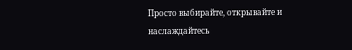Просто выбирайте, открывайте и наслаждайтесь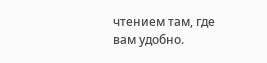чтением там, где вам удобно.